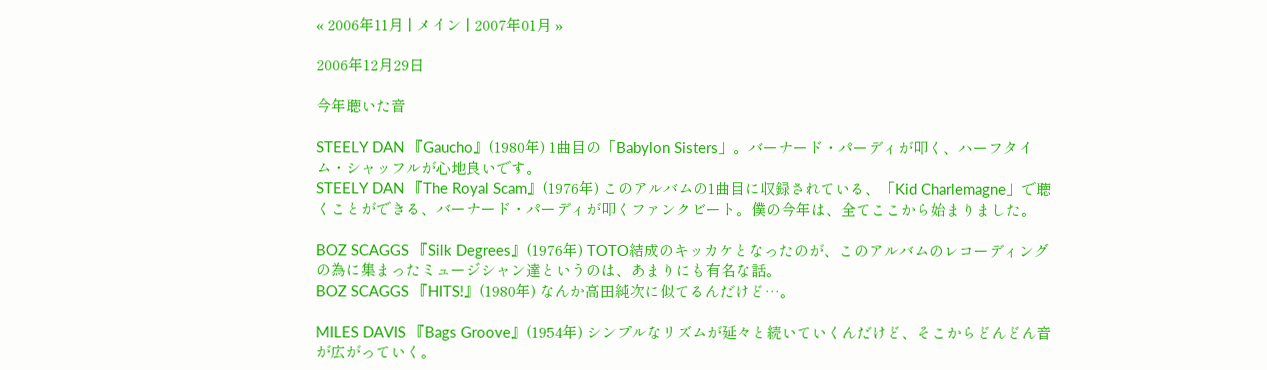« 2006年11月 | メイン | 2007年01月 »

2006年12月29日

今年聴いた音

STEELY DAN 『Gaucho』(1980年) 1曲目の「Babylon Sisters」。バーナード・パーディが叩く、ハーフタイム・シャッフルが心地良いです。
STEELY DAN 『The Royal Scam』(1976年) このアルバムの1曲目に収録されている、「Kid Charlemagne」で聴くことができる、バーナード・パーディが叩くファンクビート。僕の今年は、全てここから始まりました。

BOZ SCAGGS 『Silk Degrees』(1976年) TOTO結成のキッカケとなったのが、このアルバムのレコーディングの為に集まったミュージシャン達というのは、あまりにも有名な話。
BOZ SCAGGS 『HITS!』(1980年) なんか高田純次に似てるんだけど…。

MILES DAVIS 『Bags Groove』(1954年) シンプルなリズムが延々と続いていくんだけど、そこからどんどん音が広がっていく。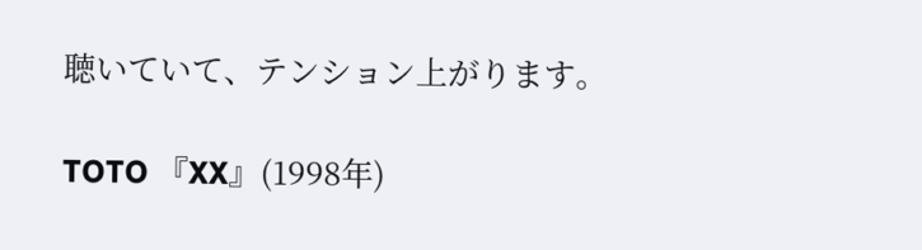聴いていて、テンション上がります。

TOTO 『XX』(1998年)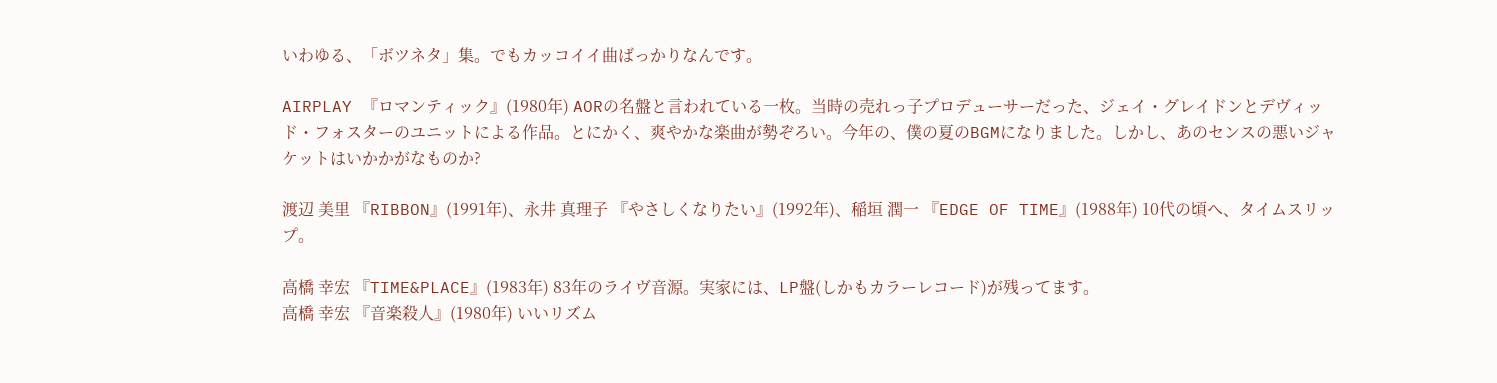いわゆる、「ボツネタ」集。でもカッコイイ曲ばっかりなんです。

AIRPLAY 『ロマンティック』(1980年) AORの名盤と言われている一枚。当時の売れっ子プロデューサーだった、ジェイ・グレイドンとデヴィッド・フォスターのユニットによる作品。とにかく、爽やかな楽曲が勢ぞろい。今年の、僕の夏のBGMになりました。しかし、あのセンスの悪いジャケットはいかかがなものか?

渡辺 美里 『RIBBON』(1991年)、永井 真理子 『やさしくなりたい』(1992年)、稲垣 潤一 『EDGE OF TIME』(1988年) 10代の頃へ、タイムスリップ。

高橋 幸宏 『TIME&PLACE』(1983年) 83年のライヴ音源。実家には、LP盤(しかもカラーレコード)が残ってます。
高橋 幸宏 『音楽殺人』(1980年) いいリズム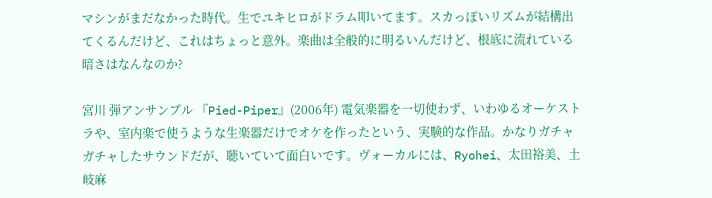マシンがまだなかった時代。生でユキヒロがドラム叩いてます。スカっぽいリズムが結構出てくるんだけど、これはちょっと意外。楽曲は全般的に明るいんだけど、根底に流れている暗さはなんなのか?

宮川 弾アンサンブル 『Pied-Piper』(2006年) 電気楽器を一切使わず、いわゆるオーケストラや、室内楽で使うような生楽器だけでオケを作ったという、実験的な作品。かなりガチャガチャしたサウンドだが、聴いていて面白いです。ヴォーカルには、Ryohei、太田裕美、土岐麻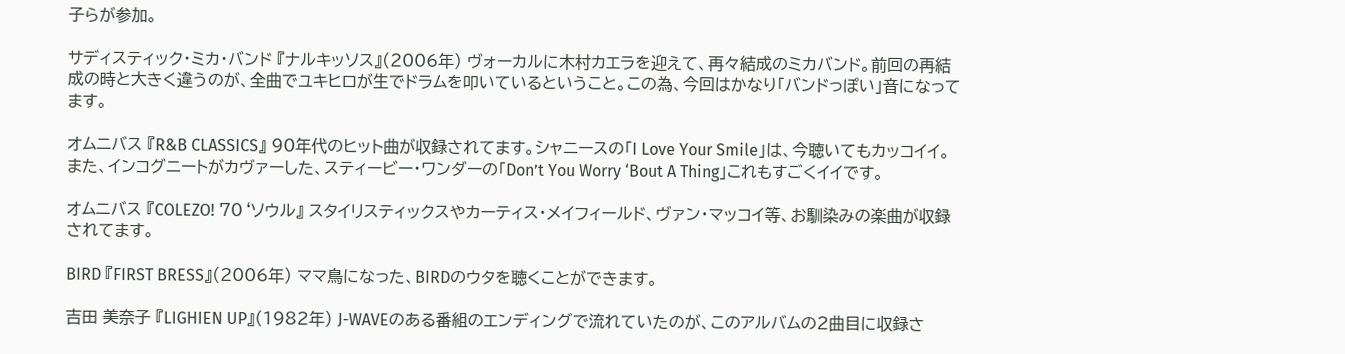子らが参加。

サディスティック・ミカ・バンド 『ナルキッソス』(2006年) ヴォーカルに木村カエラを迎えて、再々結成のミカバンド。前回の再結成の時と大きく違うのが、全曲でユキヒロが生でドラムを叩いているということ。この為、今回はかなり「バンドっぽい」音になってます。

オムニバス 『R&B CLASSICS』 90年代のヒット曲が収録されてます。シャニースの「I Love Your Smile」は、今聴いてもカッコイイ。また、インコグニートがカヴァーした、スティービー・ワンダーの「Don’t You Worry ‘Bout A Thing」これもすごくイイです。

オムニバス 『COLEZO! 70‘ソウル』 スタイリスティックスやカーティス・メイフィールド、ヴァン・マッコイ等、お馴染みの楽曲が収録されてます。

BIRD 『FIRST BRESS』(2006年) ママ鳥になった、BIRDのウタを聴くことができます。

吉田 美奈子 『LIGHIEN UP』(1982年) J-WAVEのある番組のエンディングで流れていたのが、このアルバムの2曲目に収録さ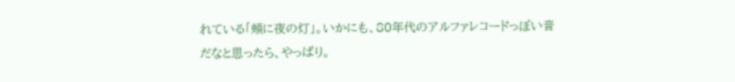れている「頬に夜の灯」。いかにも、80年代のアルファレコードっぽい音だなと思ったら、やっぱり。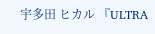宇多田 ヒカル 『ULTRA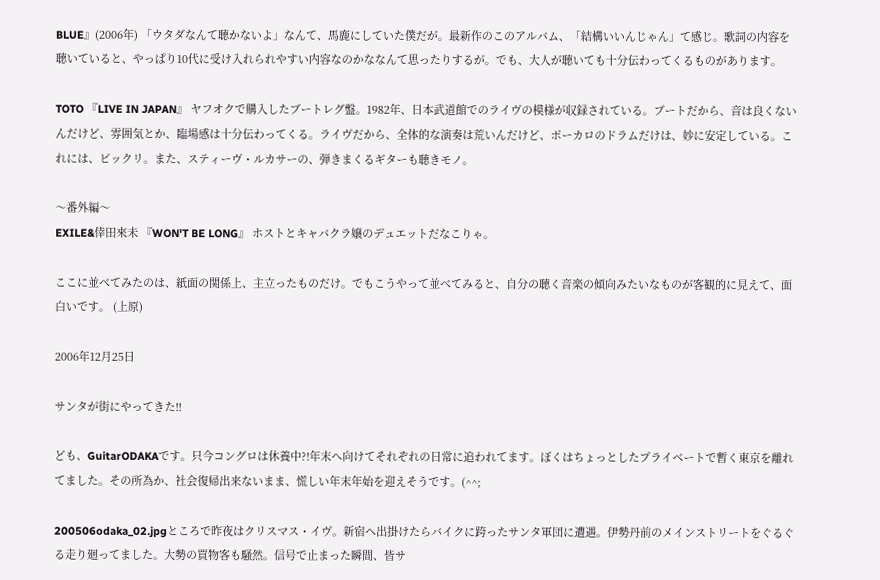BLUE』(2006年) 「ウタダなんて聴かないよ」なんて、馬鹿にしていた僕だが。最新作のこのアルバム、「結構いいんじゃん」て感じ。歌詞の内容を聴いていると、やっぱり10代に受け入れられやすい内容なのかななんて思ったりするが。でも、大人が聴いても十分伝わってくるものがあります。

TOTO 『LIVE IN JAPAN』 ヤフオクで購入したブートレグ盤。1982年、日本武道館でのライヴの模様が収録されている。ブートだから、音は良くないんだけど、雰囲気とか、臨場感は十分伝わってくる。ライヴだから、全体的な演奏は荒いんだけど、ポーカロのドラムだけは、妙に安定している。これには、ビックリ。また、スティーヴ・ルカサーの、弾きまくるギターも聴きモノ。

〜番外編〜
EXILE&倖田來未 『WON'T BE LONG』 ホストとキャバクラ嬢のデュエットだなこりゃ。

ここに並べてみたのは、紙面の関係上、主立ったものだけ。でもこうやって並べてみると、自分の聴く音楽の傾向みたいなものが客観的に見えて、面白いです。 (上原)

2006年12月25日

サンタが街にやってきた!!

ども、GuitarODAKAです。只今コングロは休養中?!年末へ向けてそれぞれの日常に追われてます。ぼくはちょっとしたプライベートで暫く東京を離れてました。その所為か、社会復帰出来ないまま、慌しい年末年始を迎えそうです。(^^;

200506odaka_02.jpgところで昨夜はクリスマス・イヴ。新宿へ出掛けたらバイクに跨ったサンタ軍団に遭遇。伊勢丹前のメインストリートをぐるぐる走り廻ってました。大勢の買物客も騒然。信号で止まった瞬間、皆サ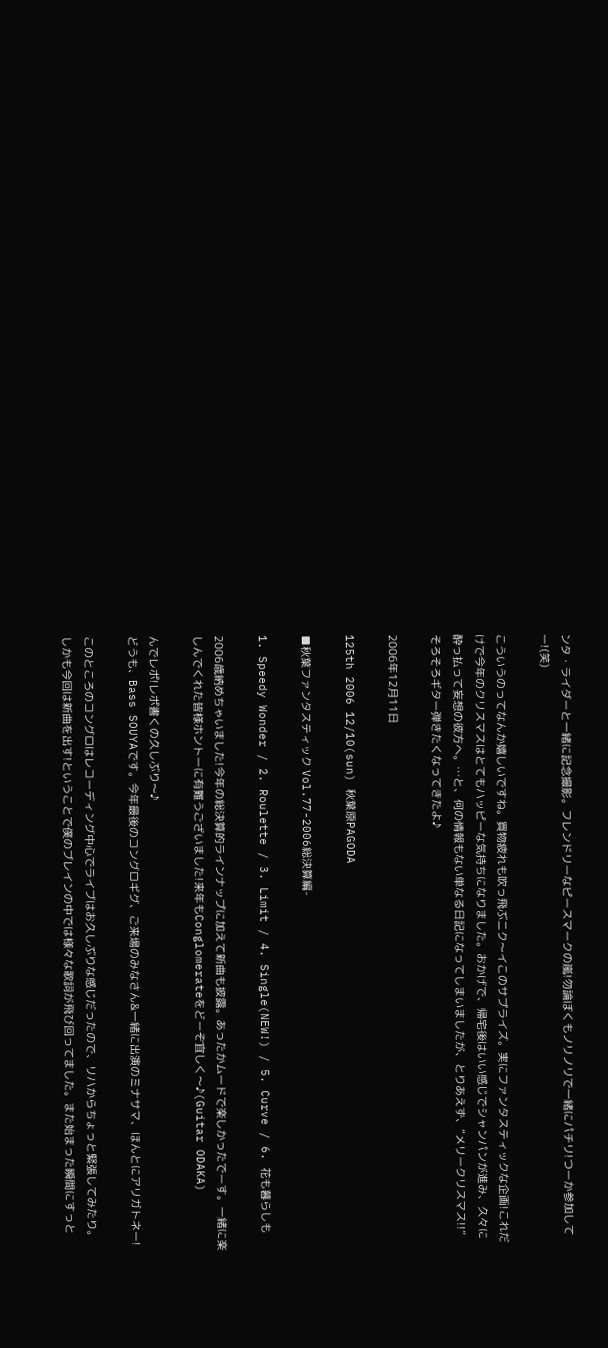ンタ・ライダーと一緒に記念撮影。フレンドリーなピースマークの嵐!勿論ぼくもノリノリで一緒にパチリ!つーか参加してー!(笑)

こういうのってなんか嬉しいですね。買物疲れも吹っ飛ぶニク〜イこのサプライズ。実にファンタスティックな企画!これだけで今年のクリスマスはとてもハッピーな気持ちになりました。おかげで、帰宅後はいい感じでシャンパンが進み、久々に酔っ払って妄想の彼方へ。…と、何の情報もない単なる日記になってしまいましたが、とりあえず、“メリークリスマス!!”
そろそろギター弾きたくなってきたよ♪

2006年12月11日

125th 2006 12/10(sun) 秋葉原PAGODA

■秋葉ファンタスティック Vol.77-2006総決算編-

1. Speedy Wonder / 2. Roulette / 3. Limit / 4. Single(NEW!) / 5. Curve / 6. 花も暮らしも

2006歳納めちゃいました!今年の総決算的ラインナップに加えて新曲も披露。あったかムードで楽しかったでーす。一緒に楽しんでくれた皆様ホントーに有難うございました!来年もConglomerateをどーぞ宜しく〜♪(Guitar ODAKA)

んでレポ!レポ書くの久しぶり〜♪
どうも、Bass SOUYAです。今年最後のコングロギグ、ご来場のみなさん&一緒に出演のミナサマ、ほんとにアリガトネー!

このところのコングロはレコーディング中心でライブはお久しぶりな感じだったので、リハからちょっと緊張してみたり。しかも今回は新曲を出す!ということで僕のブレインの中では様々な歌詞が飛び回ってました。また始まった瞬間にすっと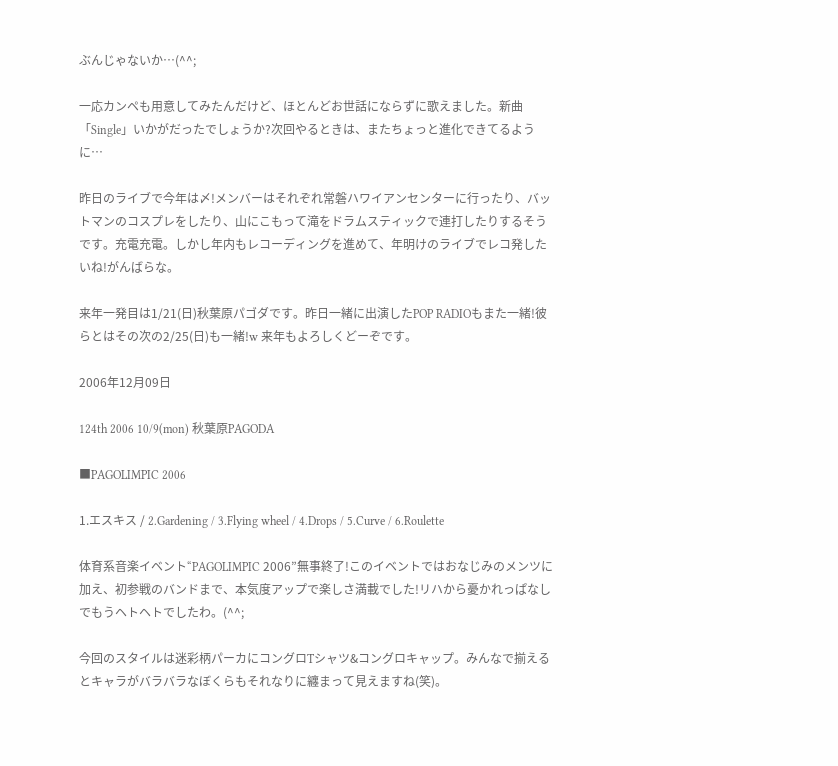ぶんじゃないか…(^^;

一応カンペも用意してみたんだけど、ほとんどお世話にならずに歌えました。新曲「Single」いかがだったでしょうか?次回やるときは、またちょっと進化できてるように…

昨日のライブで今年は〆!メンバーはそれぞれ常磐ハワイアンセンターに行ったり、バットマンのコスプレをしたり、山にこもって滝をドラムスティックで連打したりするそうです。充電充電。しかし年内もレコーディングを進めて、年明けのライブでレコ発したいね!がんばらな。

来年一発目は1/21(日)秋葉原パゴダです。昨日一緒に出演したPOP RADIOもまた一緒!彼らとはその次の2/25(日)も一緒!w 来年もよろしくどーぞです。

2006年12月09日

124th 2006 10/9(mon) 秋葉原PAGODA

■PAGOLIMPIC 2006

1.エスキス / 2.Gardening / 3.Flying wheel / 4.Drops / 5.Curve / 6.Roulette

体育系音楽イベント“PAGOLIMPIC 2006”無事終了!このイベントではおなじみのメンツに加え、初参戦のバンドまで、本気度アップで楽しさ満載でした!リハから憂かれっぱなしでもうヘトヘトでしたわ。(^^;

今回のスタイルは迷彩柄パーカにコングロTシャツ&コングロキャップ。みんなで揃えるとキャラがバラバラなぼくらもそれなりに纏まって見えますね(笑)。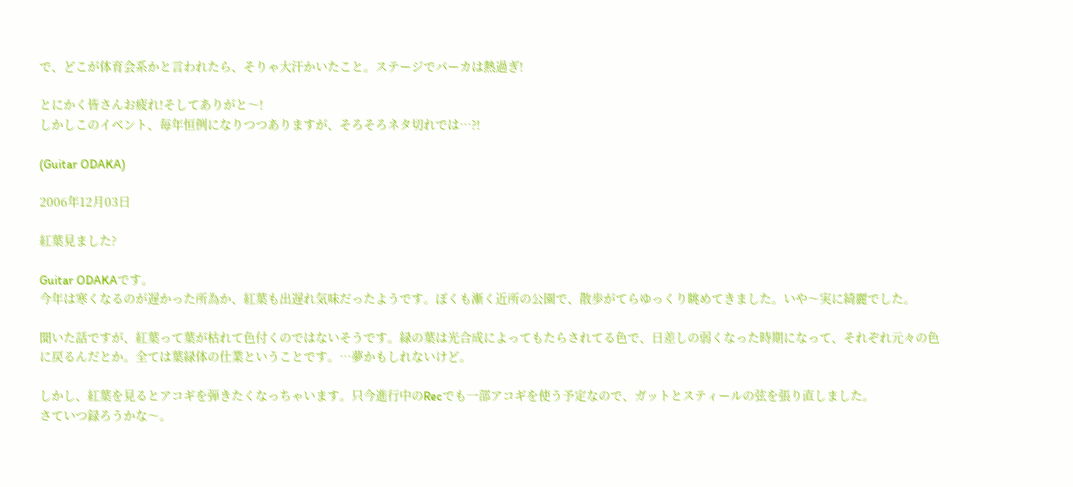で、どこが体育会系かと言われたら、そりゃ大汗かいたこと。ステージでパーカは熱過ぎ!

とにかく皆さんお疲れ!そしてありがと〜!
しかしこのイベント、毎年恒例になりつつありますが、そろそろネタ切れでは…?!

(Guitar ODAKA)

2006年12月03日

紅葉見ました?

Guitar ODAKAです。
今年は寒くなるのが遅かった所為か、紅葉も出遅れ気味だったようです。ぼくも漸く近所の公園で、散歩がてらゆっくり眺めてきました。いや〜実に綺麗でした。

聞いた話ですが、紅葉って葉が枯れて色付くのではないそうです。緑の葉は光合成によってもたらされてる色で、日差しの弱くなった時期になって、それぞれ元々の色に戻るんだとか。全ては葉緑体の仕業ということです。…夢かもしれないけど。

しかし、紅葉を見るとアコギを弾きたくなっちゃいます。只今進行中のRecでも一部アコギを使う予定なので、ガットとスティールの弦を張り直しました。
さていつ録ろうかな〜。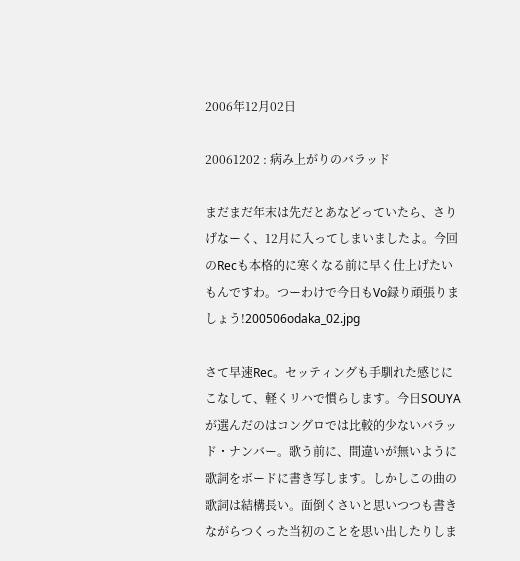2006年12月02日

20061202 : 病み上がりのバラッド

まだまだ年末は先だとあなどっていたら、さりげなーく、12月に入ってしまいましたよ。今回のRecも本格的に寒くなる前に早く仕上げたいもんですわ。つーわけで今日もVo録り頑張りましょう!200506odaka_02.jpg

さて早速Rec。セッティングも手馴れた感じにこなして、軽くリハで慣らします。今日SOUYAが選んだのはコングロでは比較的少ないバラッド・ナンバー。歌う前に、間違いが無いように歌詞をボードに書き写します。しかしこの曲の歌詞は結構長い。面倒くさいと思いつつも書きながらつくった当初のことを思い出したりしま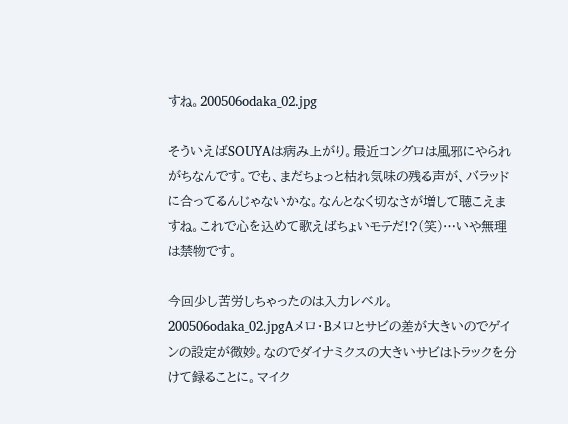すね。200506odaka_02.jpg

そういえばSOUYAは病み上がり。最近コングロは風邪にやられがちなんです。でも、まだちょっと枯れ気味の残る声が、バラッドに合ってるんじゃないかな。なんとなく切なさが増して聴こえますね。これで心を込めて歌えばちょいモテだ!?(笑)…いや無理は禁物です。

今回少し苦労しちゃったのは入力レベル。
200506odaka_02.jpgAメロ・Bメロとサビの差が大きいのでゲインの設定が微妙。なのでダイナミクスの大きいサビはトラックを分けて録ることに。マイク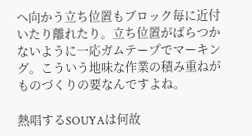へ向かう立ち位置もブロック毎に近付いたり離れたり。立ち位置がばらつかないように一応ガムテープでマーキング。こういう地味な作業の積み重ねがものづくりの要なんですよね。

熱唱するSOUYAは何故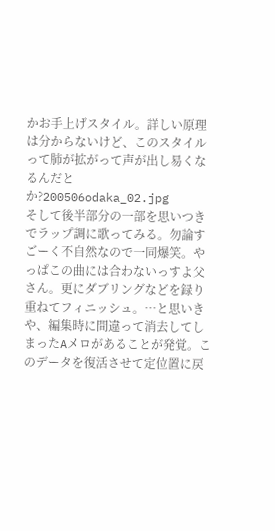かお手上げスタイル。詳しい原理は分からないけど、このスタイルって肺が拡がって声が出し易くなるんだとか?200506odaka_02.jpg
そして後半部分の一部を思いつきでラップ調に歌ってみる。勿論すごーく不自然なので一同爆笑。やっぱこの曲には合わないっすよ父さん。更にダブリングなどを録り重ねてフィニッシュ。…と思いきや、編集時に間違って消去してしまったAメロがあることが発覚。このデータを復活させて定位置に戻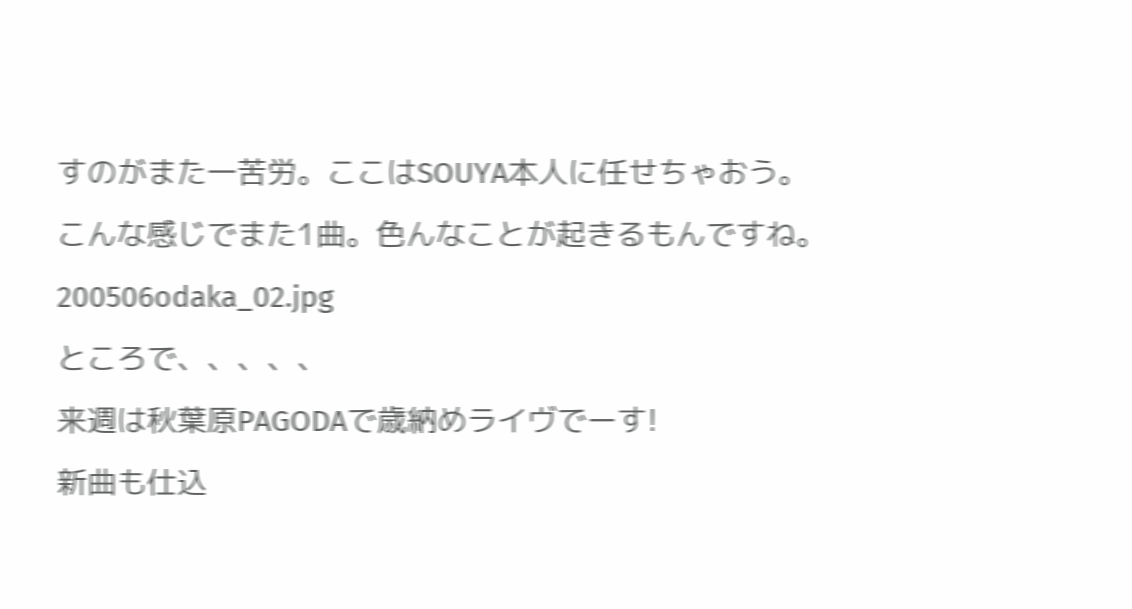すのがまた一苦労。ここはSOUYA本人に任せちゃおう。
こんな感じでまた1曲。色んなことが起きるもんですね。
200506odaka_02.jpg
ところで、、、、、
来週は秋葉原PAGODAで歳納めライヴでーす!
新曲も仕込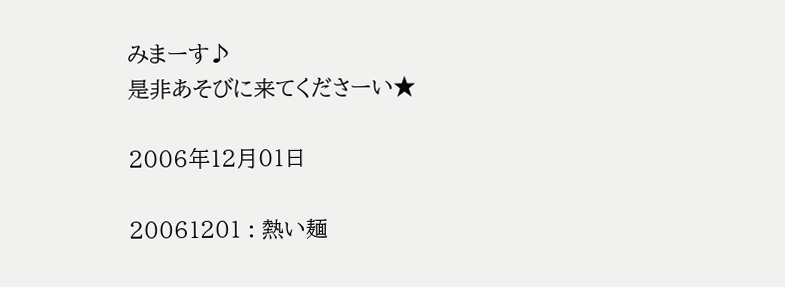みまーす♪
是非あそびに来てくださーい★

2006年12月01日

20061201 : 熱い麺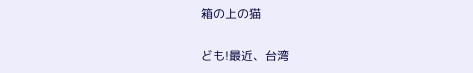箱の上の猫

ども!最近、台湾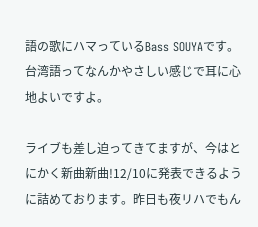語の歌にハマっているBass SOUYAです。台湾語ってなんかやさしい感じで耳に心地よいですよ。

ライブも差し迫ってきてますが、今はとにかく新曲新曲!12/10に発表できるように詰めております。昨日も夜リハでもん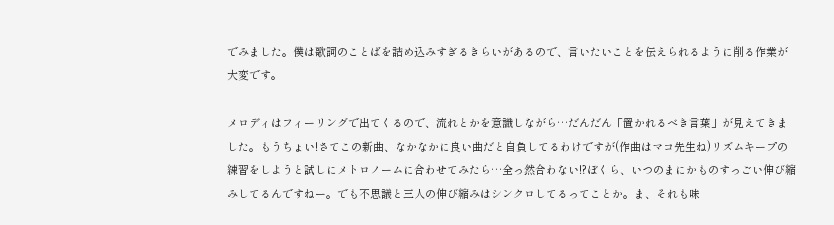でみました。僕は歌詞のことばを詰め込みすぎるきらいがあるので、言いたいことを伝えられるように削る作業が大変です。

メロディはフィーリングで出てくるので、流れとかを意識しながら…だんだん「置かれるべき言葉」が見えてきました。もうちょい!さてこの新曲、なかなかに良い曲だと自負してるわけですが(作曲はマコ先生ね)リズムキープの練習をしようと試しにメトロノームに合わせてみたら…全っ然合わない!?ぼくら、いつのまにかものすっごい伸び縮みしてるんですねー。でも不思議と三人の伸び縮みはシンクロしてるってことか。ま、それも味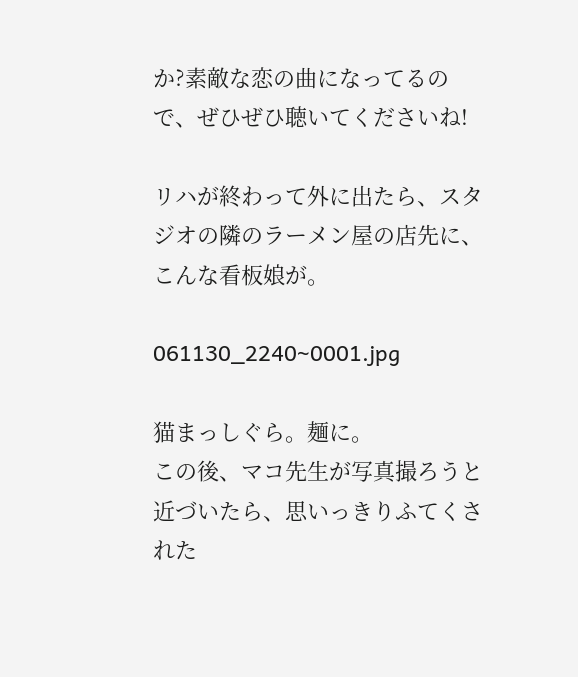か?素敵な恋の曲になってるので、ぜひぜひ聴いてくださいね!

リハが終わって外に出たら、スタジオの隣のラーメン屋の店先に、こんな看板娘が。

061130_2240~0001.jpg

猫まっしぐら。麺に。
この後、マコ先生が写真撮ろうと近づいたら、思いっきりふてくされた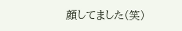顔してました(笑)